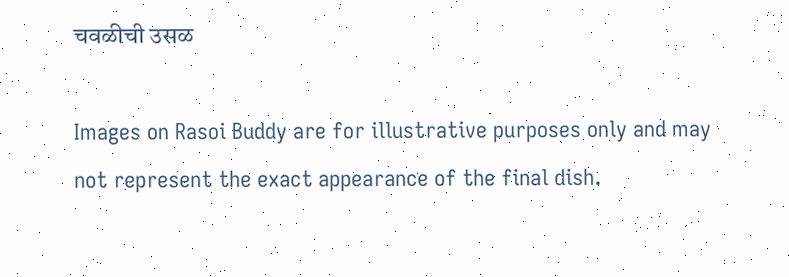चवळीची उसळ

Images on Rasoi Buddy are for illustrative purposes only and may not represent the exact appearance of the final dish.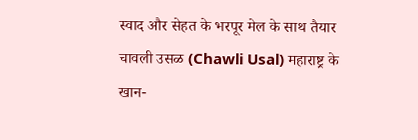स्वाद और सेहत के भरपूर मेल के साथ तैयार चावली उसळ (Chawli Usal) महाराष्ट्र के खान-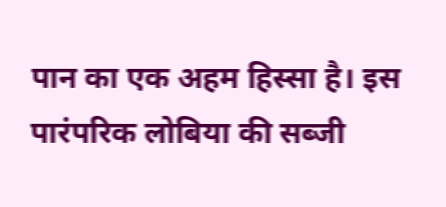पान का एक अहम हिस्सा है। इस पारंपरिक लोबिया की सब्जी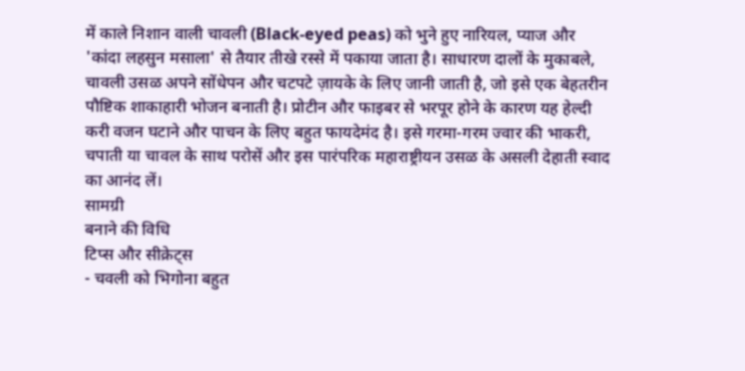में काले निशान वाली चावली (Black-eyed peas) को भुने हुए नारियल, प्याज और 'कांदा लहसुन मसाला' से तैयार तीखे रस्से में पकाया जाता है। साधारण दालों के मुकाबले, चावली उसळ अपने सोंधेपन और चटपटे ज़ायके के लिए जानी जाती है, जो इसे एक बेहतरीन पौष्टिक शाकाहारी भोजन बनाती है। प्रोटीन और फाइबर से भरपूर होने के कारण यह हेल्दी करी वजन घटाने और पाचन के लिए बहुत फायदेमंद है। इसे गरमा-गरम ज्वार की भाकरी, चपाती या चावल के साथ परोसें और इस पारंपरिक महाराष्ट्रीयन उसळ के असली देहाती स्वाद का आनंद लें।
सामग्री
बनाने की विधि
टिप्स और सीक्रेट्स
- चवली को भिगोना बहुत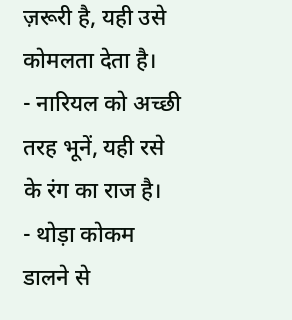ज़रूरी है, यही उसे कोमलता देता है।
- नारियल को अच्छी तरह भूनें, यही रसे के रंग का राज है।
- थोड़ा कोकम डालने से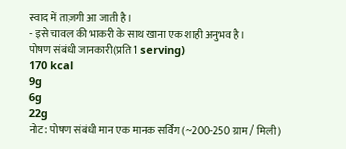स्वाद में ताज़गी आ जाती है।
- इसे चावल की भाकरी के साथ खाना एक शाही अनुभव है।
पोषण संबंधी जानकारी(प्रति 1 serving)
170 kcal
9g
6g
22g
नोट: पोषण संबंधी मान एक मानक सर्विंग (~200-250 ग्राम / मिली)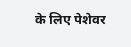के लिए पेशेवर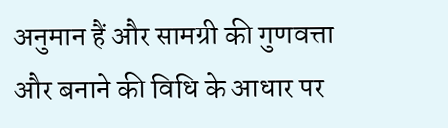अनुमान हैं और सामग्री की गुणवत्ता और बनाने की विधि के आधार पर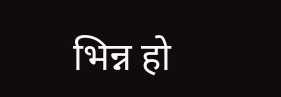भिन्न हो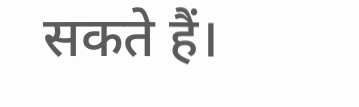सकते हैं।